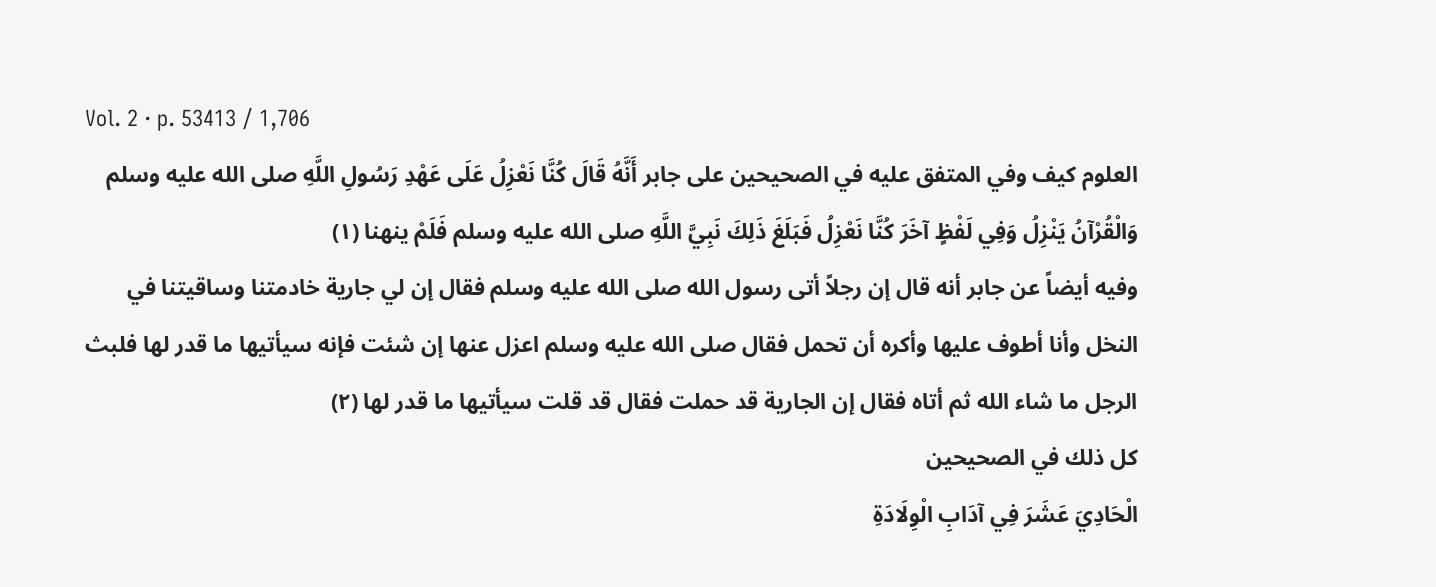Vol. 2 · p. 53413 / 1,706
العلوم كيف وفي المتفق عليه في الصحيحين على جابر أَنَّهُ قَالَ كُنَّا نَعْزِلُ عَلَى عَهْدِ رَسُولِ اللَّهِ صلى الله عليه وسلم وَالْقُرْآنُ يَنْزِلُ وَفِي لَفْظٍ آخَرَ كُنَّا نَعْزِلُ فَبَلَغَ ذَلِكَ نَبِيَّ اللَّهِ صلى الله عليه وسلم فَلَمْ ينهنا (١)
وفيه أيضاً عن جابر أنه قال إن رجلاً أتى رسول الله صلى الله عليه وسلم فقال إن لي جارية خادمتنا وساقيتنا في النخل وأنا أطوف عليها وأكره أن تحمل فقال صلى الله عليه وسلم اعزل عنها إن شئت فإنه سيأتيها ما قدر لها فلبث الرجل ما شاء الله ثم أتاه فقال إن الجارية قد حملت فقال قد قلت سيأتيها ما قدر لها (٢)
كل ذلك في الصحيحين
الْحَادِيَ عَشَرَ فِي آدَابِ الْوِلَادَةِ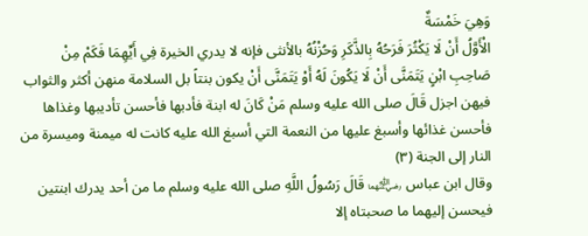وَهِيَ خَمْسَةٌ
الْأَوَّلُ أَنْ لَا يَكْثُرَ فَرَحُهُ بِالذَّكَرِ وَحُزْنُهُ بالأنثى فإنه لا يدري الخيرة فِي أَيِّهِمَا فَكَمْ مِنْ صَاحِبِ ابْنٍ يَتَمَنَّى أَنْ لَا يَكُونَ لَهُ أَوْ يَتَمَنَّى أَنْ يكون بنتاً بل السلامة منهن أكثر والثواب فيهن اجزل قَالَ صلى الله عليه وسلم مَنْ كَانَ له ابنة فأدبها فأحسن تأديبها وغذاها فأحسن غذائها وأسبغ عليها من النعمة التي أسبغ الله عليه كانت له ميمنة وميسرة من النار إلى الجنة (٣)
وقال ابن عباس ﵄ قَالَ رَسُولُ اللَّهِ صلى الله عليه وسلم ما من أحد يدرك ابنتين فيحسن إليهما ما صحبتاه إلا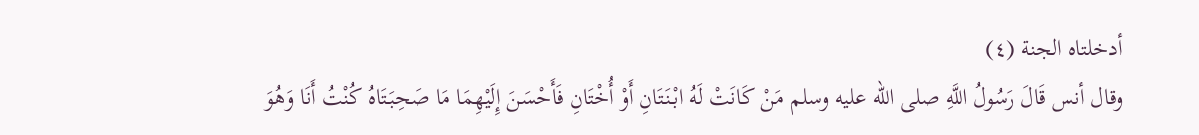أدخلتاه الجنة (٤)
وقال أنس قَالَ رَسُولُ اللَّهِ صلى الله عليه وسلم مَنْ كَانَتْ لَهُ ابْنَتَانِ أَوْ أُخْتَانِ فَأَحْسَنَ إِلَيْهِمَا مَا صَحِبَتَاهُ كُنْتُ أَنَا وَهُوَ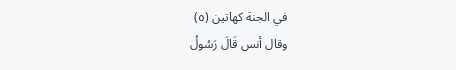في الجنة كهاتين (٥)
وقال أنس قَالَ رَسُولُ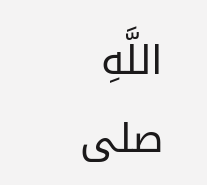اللَّهِ صلى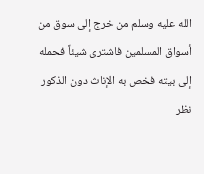الله عليه وسلم من خرج إلى سوق من أسواق المسلمين فاشترى شيئاً فحمله إلى بيته فخص به الإناث دون الذكور نظر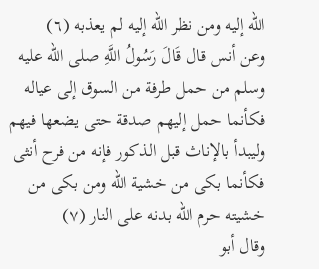الله إليه ومن نظر الله إليه لم يعذبه (٦)
وعن أنس قال قَالَ رَسُولُ اللَّهِ صلى الله عليه وسلم من حمل طرفة من السوق إلى عياله فكأنما حمل إليهم صدقة حتى يضعها فيهم وليبدأ بالإناث قبل الذكور فإنه من فرح أنثى فكأنما بكى من خشية الله ومن بكى من خشيته حرم الله بدنه على النار (٧)
وقال أبو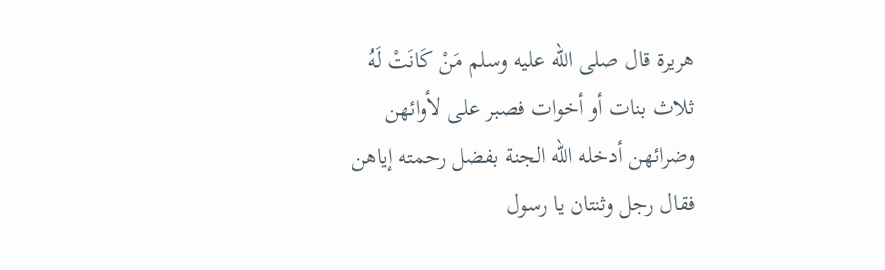هريرة قال صلى الله عليه وسلم مَنْ كَانَتْ لَهُ ثلاث بنات أو أخوات فصبر على لأوائهن وضرائهن أدخله الله الجنة بفضل رحمته إياهن فقال رجل وثنتان يا رسول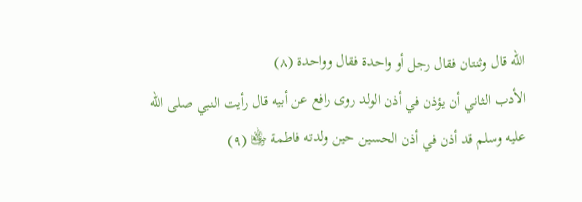الله قال وثنتان فقال رجل أو واحدة فقال وواحدة (٨)
الأدب الثاني أن يؤذن في أذن الولد روى رافع عن أبيه قال رأيت النبي صلى الله عليه وسلم قد أذن في أذن الحسين حين ولدته فاطمة ﵂ (٩)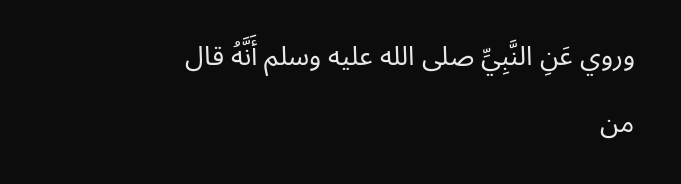وروي عَنِ النَّبِيِّ صلى الله عليه وسلم أَنَّهُ قال من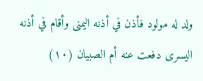ولد له مولود فأذن في أذنه اليمنى وأقام في أذنه اليسرى دفعت عنه أم الصبيان (١٠)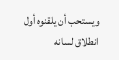ويستحب أن يلقنوه أول انطلاق لسانه